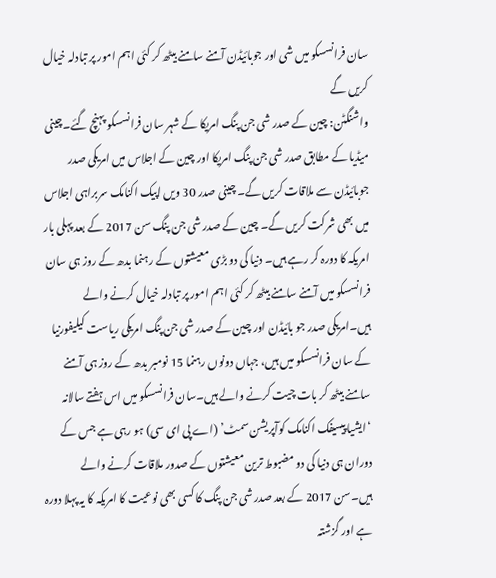سان فرانسسکو میں شی اور جوبائیڈن آمنے سامنے بیٹھ کر کئی اہم امور پر تبادلہ خیال کریں گے
واشنگٹن: چین کے صدر شی جن پنگ امریکا کے شہر سان فرانسسکو پہنچ گئے۔چینی میڈیا کے مطابق صدر شی جن پنگ امریکا اور چین کے اجلاس میں امریکی صدر جوبائیڈن سے ملاقات کریں گے۔ چینی صدر 30 ویں اپیک اکنامک سربراہی اجلاس میں بھی شرکت کریں گے۔ چین کے صدر شی جن پنگ سن 2017 کے بعد پہلی بار امریکہ کا دورہ کر رہے ہیں۔ دنیا کی دو بڑی معیشتوں کے رہنما بدھ کے روز ہی سان فرانسسکو میں آمنے سامنے بیٹھ کر کئی اہم امور پر تبادلہ خیال کرنے والے ہیں۔امریکی صدر جو بائیڈن اور چین کے صدر شی جن پنگ امریکی ریاست کیلیفورنیا کے سان فرانسسکو میں ہیں، جہاں دونوں رہنما 15 نومبر بدھ کے روز ہی آمنے سامنے بیٹھ کر بات چیت کرنے والے ہیں۔سان فرانسسکو میں اس ہفتے سالانہ ‘ایشیا پیسیفک اکنامک کوآپریشن سمٹ’ (اے پی ای سی) ہو رہی ہے جس کے دوران ہی دنیا کی دو مضبوط ترین معیشتوں کے صدور ملاقات کرنے والے ہیں۔سن 2017 کے بعد صدر شی جن پنگ کا کسی بھی نوعیت کا امریکہ کا یہ پہلا دورہ ہے اور گزشتہ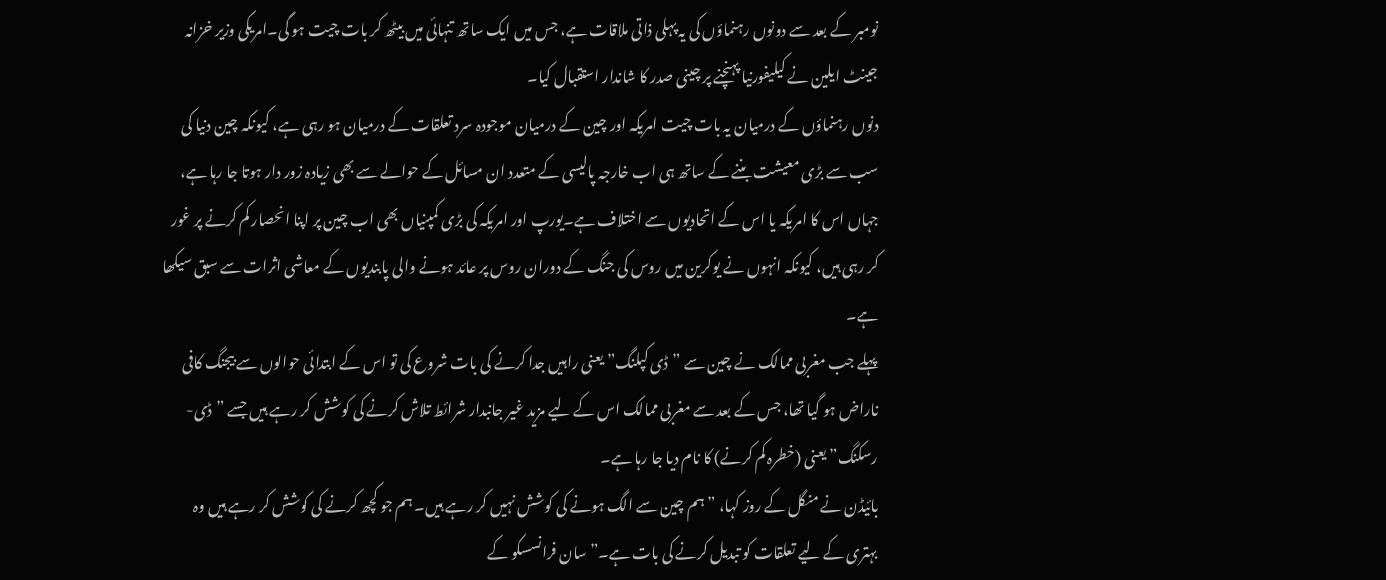نومبر کے بعد سے دونوں رہنماؤں کی یہ پہلی ذاتی ملاقات ہے، جس میں ایک ساتھ تنہائی میں بیٹھ کر بات چیت ہو گی۔امریکی وزیر خزانہ جینٹ ایلین نے کیلیفورنیا پہنچنے پر چینی صدر کا شاندار استقبال کیا۔
دنوں رہنماؤں کے درمیان یہ بات چیت امریکہ اور چین کے درمیان موجودہ سرد تعلقات کے درمیان ہو رہی ہے، کیونکہ چین دنیا کی سب سے بڑی معیشت بننے کے ساتھ ہی اب خارجہ پالیسی کے متعدد ان مسائل کے حوالے سے بھی زیادہ زور دار ہوتا جا رہا ہے، جہاں اس کا امریکہ یا اس کے اتحادیوں سے اختلاف ہے۔یورپ اور امریکہ کی بڑی کمپنیاں بھی اب چین پر اپنا انحصار کم کرنے پر غور کر رہی ہیں، کیونکہ انہوں نے یوکرین میں روس کی جنگ کے دوران روس پر عائد ہونے والی پابندیوں کے معاشی اثرات سے سبق سیکھا ہے۔
پہلے جب مغربی ممالک نے چین سے ”ڈی کپلنگ” یعنی راہیں جدا کرنے کی بات شروع کی تو اس کے ابتدائی حوالوں سے بیجنگ کافی ناراض ہو گیا تھا، جس کے بعد سے مغربی ممالک اس کے لیے مزید غیر جانبدار شرائط تلاش کرنے کی کوشش کر رہے ہیں جسے ”ڈی-رسکنگ” یعنی (خطرہ کم کرنے) کا نام دیا جا رہا ہے۔
بائیڈن نے منگل کے روز کہا، ”ہم چین سے الگ ہونے کی کوشش نہیں کر رہے ہیں۔ ہم جو کچھ کرنے کی کوشش کر رہے ہیں وہ بہتری کے لیے تعلقات کو تبدیل کرنے کی بات ہے۔”سان فرانسسکو کے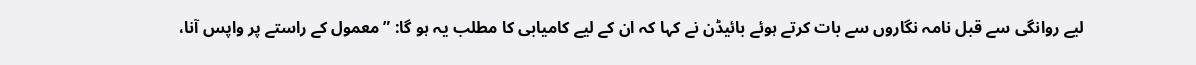لیے روانگی سے قبل نامہ نگاروں سے بات کرتے ہوئے بائیڈن نے کہا کہ ان کے لیے کامیابی کا مطلب یہ ہو گا: ”معمول کے راستے پر واپس آنا،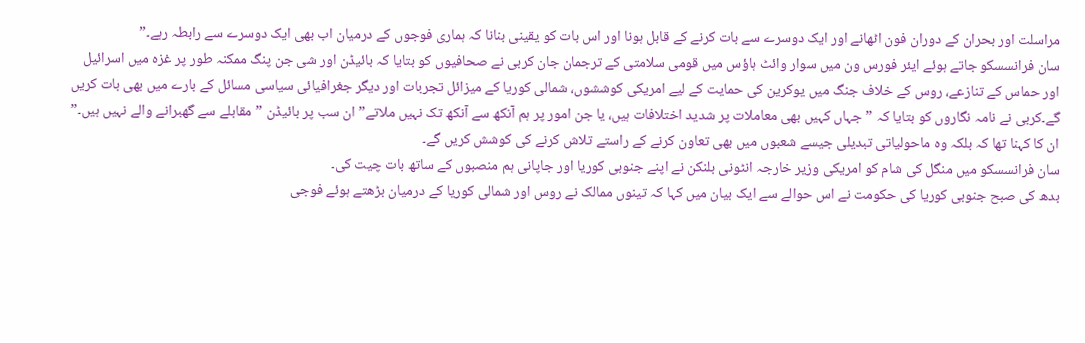مراسلت اور بحران کے دوران فون اٹھانے اور ایک دوسرے سے بات کرنے کے قابل ہونا اور اس بات کو یقینی بنانا کہ ہماری فوجوں کے درمیان اب بھی ایک دوسرے سے رابطہ رہے۔”
سان فرانسسکو جاتے ہوئے ایئر فورس ون میں سوار وائٹ ہاؤس میں قومی سلامتی کے ترجمان جان کربی نے صحافیوں کو بتایا کہ بائیڈن اور شی جن پنگ ممکنہ طور پر غزہ میں اسرائیل اور حماس کے تنازعے، روس کے خلاف جنگ میں یوکرین کی حمایت کے لیے امریکی کوششوں، شمالی کوریا کے میزائل تجربات اور دیگر جغرافیائی سیاسی مسائل کے بارے میں بھی بات کریں گے۔کربی نے نامہ نگاروں کو بتایا کہ ”جہاں کہیں بھی معاملات پر شدید اختلافات ہیں، یا جن امور پر ہم آنکھ سے آنکھ تک نہیں ملاتے” ان سب پر بائیڈن ”مقابلے سے گھبرانے والے نہیں ہیں۔” ان کا کہنا تھا کہ بلکہ وہ ماحولیاتی تبدیلی جیسے شعبوں میں بھی تعاون کرنے کے راستے تلاش کرنے کی کوشش کریں گے۔
سان فرانسسکو میں منگل کی شام کو امریکی وزیر خارجہ انٹونی بلنکن نے اپنے جنوبی کوریا اور جاپانی ہم منصبوں کے ساتھ بات چیت کی۔
بدھ کی صبح جنوبی کوریا کی حکومت نے اس حوالے سے ایک بیان میں کہا کہ تینوں ممالک نے روس اور شمالی کوریا کے درمیان بڑھتے ہوئے فوجی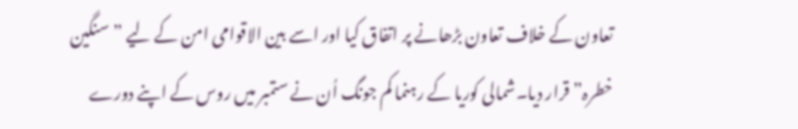تعاون کے خلاف تعاون بڑھانے پر اتفاق کیا اور اسے بین الاقوامی امن کے لیے ”سنگین خطرہ” قرار دیا۔شمالی کوریا کے رہنما کم جونگ اُن نے ستمبر میں روس کے اپنے دورے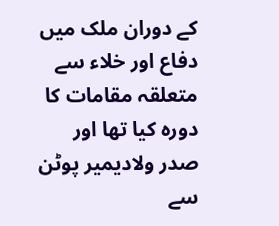کے دوران ملک میں دفاع اور خلاء سے متعلقہ مقامات کا دورہ کیا تھا اور صدر ولادیمیر پوٹن سے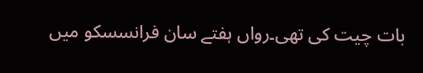بات چیت کی تھی۔رواں ہفتے سان فرانسسکو میں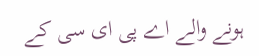ہونے والے اے پی ای سی کے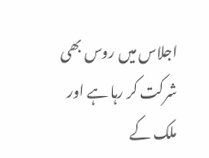اجلاس میں روس بھی شرکت کر رہا ہے اور ملک کے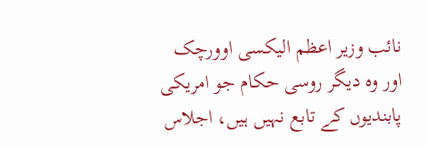نائب وزیر اعظم الیکسی اوورچک اور وہ دیگر روسی حکام جو امریکی پابندیوں کے تابع نہیں ہیں، اجلاس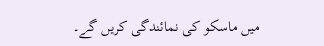میں ماسکو کی نمائندگی کریں گے۔